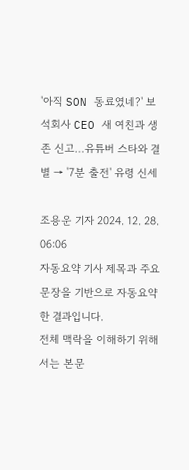'아직 SON 동료였네?' 보석회사 CEO 새 여친과 생존 신고…유튜버 스타와 결별 → '7분 출전' 유령 신세

조용운 기자 2024. 12. 28. 06:06
자동요약 기사 제목과 주요 문장을 기반으로 자동요약한 결과입니다.
전체 맥락을 이해하기 위해서는 본문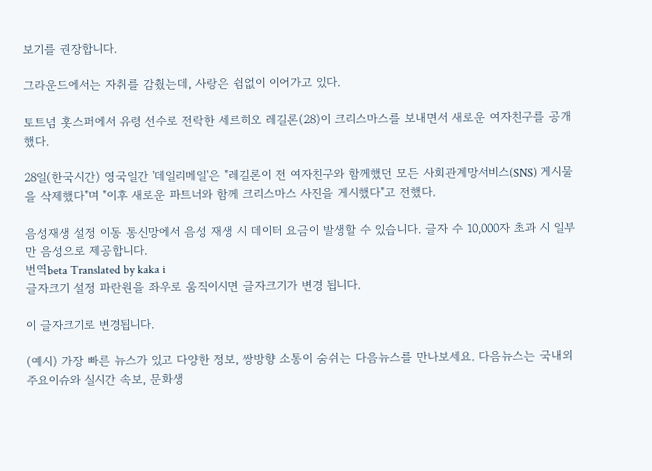보기를 권장합니다.

그라운드에서는 자취를 감췄는데, 사랑은 쉼없이 이어가고 있다.

토트넘 홋스퍼에서 유령 선수로 전락한 세르히오 레길론(28)이 크리스마스를 보내면서 새로운 여자친구를 공개했다.

28일(한국시간) 영국일간 '데일리메일'은 "레길론이 전 여자친구와 함께했던 모든 사회관계망서비스(SNS) 게시물을 삭제했다"며 "이후 새로운 파트너와 함께 크리스마스 사진을 게시했다"고 전했다.

음성재생 설정 이동 통신망에서 음성 재생 시 데이터 요금이 발생할 수 있습니다. 글자 수 10,000자 초과 시 일부만 음성으로 제공합니다.
번역beta Translated by kaka i
글자크기 설정 파란원을 좌우로 움직이시면 글자크기가 변경 됩니다.

이 글자크기로 변경됩니다.

(예시) 가장 빠른 뉴스가 있고 다양한 정보, 쌍방향 소통이 숨쉬는 다음뉴스를 만나보세요. 다음뉴스는 국내외 주요이슈와 실시간 속보, 문화생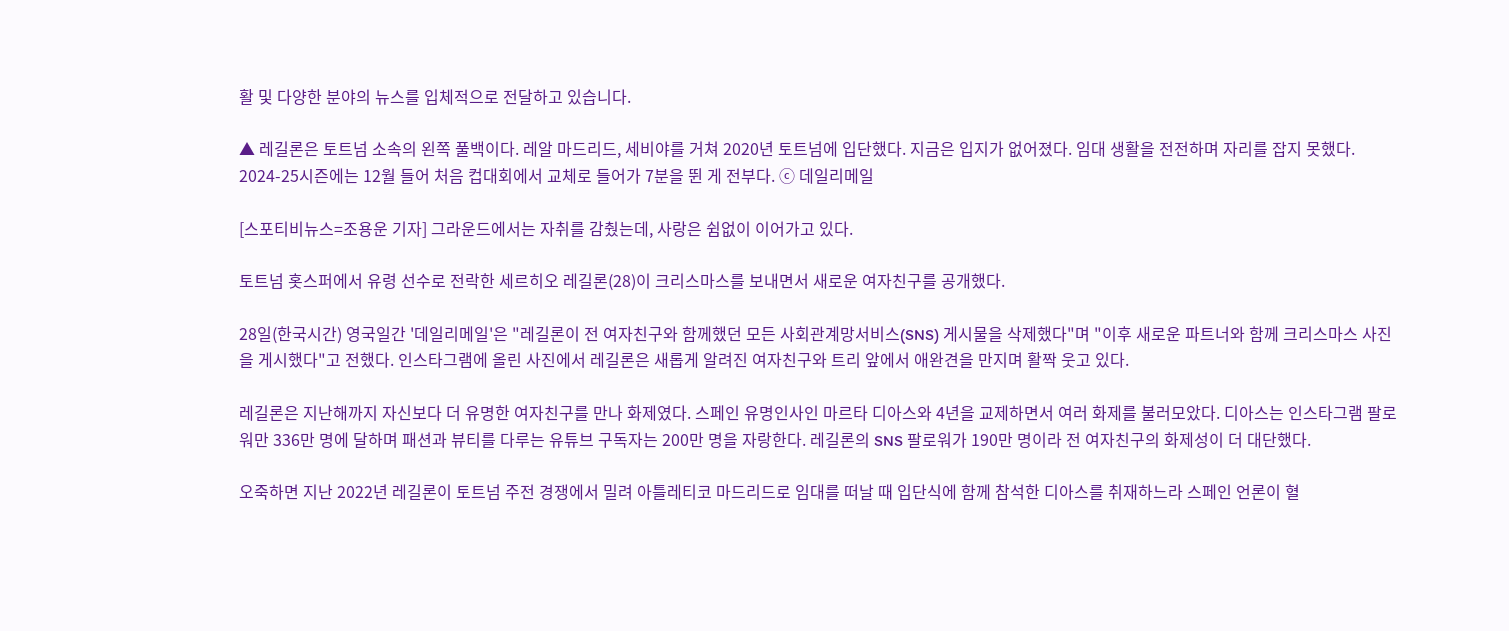활 및 다양한 분야의 뉴스를 입체적으로 전달하고 있습니다.

▲ 레길론은 토트넘 소속의 왼쪽 풀백이다. 레알 마드리드, 세비야를 거쳐 2020년 토트넘에 입단했다. 지금은 입지가 없어졌다. 임대 생활을 전전하며 자리를 잡지 못했다. 2024-25시즌에는 12월 들어 처음 컵대회에서 교체로 들어가 7분을 뛴 게 전부다. ⓒ 데일리메일

[스포티비뉴스=조용운 기자] 그라운드에서는 자취를 감췄는데, 사랑은 쉼없이 이어가고 있다.

토트넘 홋스퍼에서 유령 선수로 전락한 세르히오 레길론(28)이 크리스마스를 보내면서 새로운 여자친구를 공개했다.

28일(한국시간) 영국일간 '데일리메일'은 "레길론이 전 여자친구와 함께했던 모든 사회관계망서비스(SNS) 게시물을 삭제했다"며 "이후 새로운 파트너와 함께 크리스마스 사진을 게시했다"고 전했다. 인스타그램에 올린 사진에서 레길론은 새롭게 알려진 여자친구와 트리 앞에서 애완견을 만지며 활짝 웃고 있다.

레길론은 지난해까지 자신보다 더 유명한 여자친구를 만나 화제였다. 스페인 유명인사인 마르타 디아스와 4년을 교제하면서 여러 화제를 불러모았다. 디아스는 인스타그램 팔로워만 336만 명에 달하며 패션과 뷰티를 다루는 유튜브 구독자는 200만 명을 자랑한다. 레길론의 SNS 팔로워가 190만 명이라 전 여자친구의 화제성이 더 대단했다.

오죽하면 지난 2022년 레길론이 토트넘 주전 경쟁에서 밀려 아틀레티코 마드리드로 임대를 떠날 때 입단식에 함께 참석한 디아스를 취재하느라 스페인 언론이 혈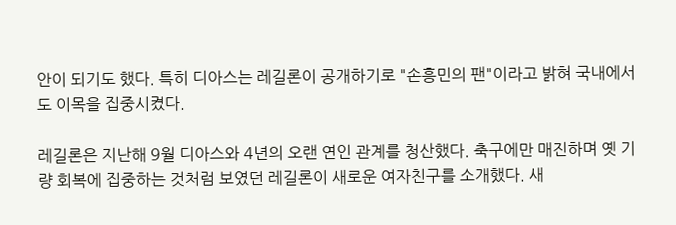안이 되기도 했다. 특히 디아스는 레길론이 공개하기로 "손흥민의 팬"이라고 밝혀 국내에서도 이목을 집중시켰다.

레길론은 지난해 9월 디아스와 4년의 오랜 연인 관계를 청산했다. 축구에만 매진하며 옛 기량 회복에 집중하는 것처럼 보였던 레길론이 새로운 여자친구를 소개했다. 새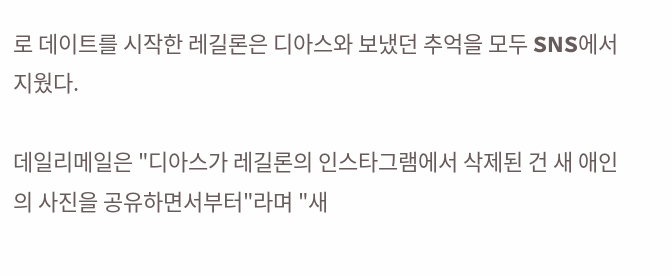로 데이트를 시작한 레길론은 디아스와 보냈던 추억을 모두 SNS에서 지웠다.

데일리메일은 "디아스가 레길론의 인스타그램에서 삭제된 건 새 애인의 사진을 공유하면서부터"라며 "새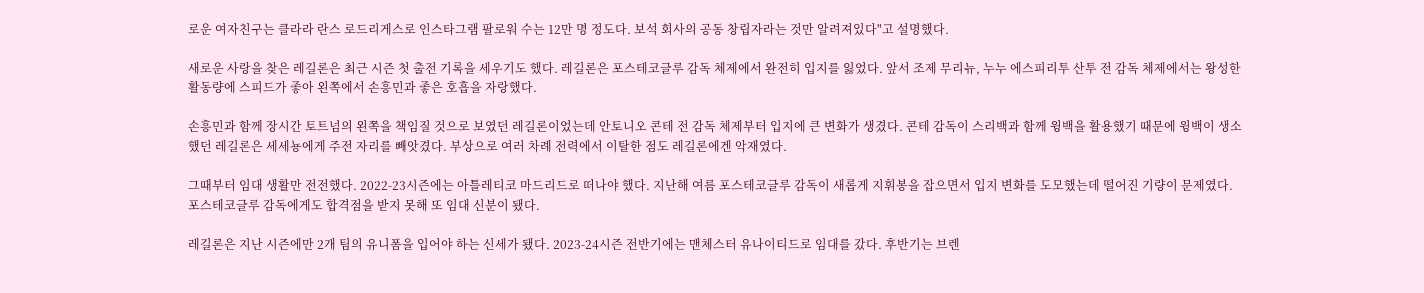로운 여자친구는 클라라 란스 로드리게스로 인스타그램 팔로워 수는 12만 명 정도다. 보석 회사의 공동 창립자라는 것만 알려져있다"고 설명했다.

새로운 사랑을 찾은 레길론은 최근 시즌 첫 출전 기록을 세우기도 했다. 레길론은 포스테코글루 감독 체제에서 완전히 입지를 잃었다. 앞서 조제 무리뉴, 누누 에스피리투 산투 전 감독 체제에서는 왕성한 활동량에 스피드가 좋아 왼쪽에서 손흥민과 좋은 호흡을 자랑했다.

손흥민과 함께 장시간 토트넘의 왼쪽을 책임질 것으로 보였던 레길론이었는데 안토니오 콘테 전 감독 체제부터 입지에 큰 변화가 생겼다. 콘테 감독이 스리백과 함께 윙백을 활용했기 때문에 윙백이 생소했던 레길론은 세세뇽에게 주전 자리를 빼앗겼다. 부상으로 여러 차례 전력에서 이탈한 점도 레길론에겐 악재였다.

그때부터 임대 생활만 전전했다. 2022-23시즌에는 아틀레티코 마드리드로 떠나야 했다. 지난해 여름 포스테코글루 감독이 새롭게 지휘봉을 잡으면서 입지 변화를 도모했는데 떨어진 기량이 문제였다. 포스테코글루 감독에게도 합격점을 받지 못해 또 임대 신분이 됐다.

레길론은 지난 시즌에만 2개 팀의 유니폼을 입어야 하는 신세가 됐다. 2023-24시즌 전반기에는 맨체스터 유나이티드로 임대를 갔다. 후반기는 브렌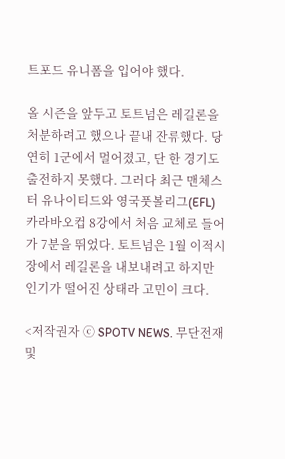트포드 유니폼을 입어야 했다.

올 시즌을 앞두고 토트넘은 레길론을 처분하려고 했으나 끝내 잔류했다. 당연히 1군에서 멀어졌고, 단 한 경기도 출전하지 못했다. 그러다 최근 맨체스터 유나이티드와 영국풋볼리그(EFL) 카라바오컵 8강에서 처음 교체로 들어가 7분을 뛰었다. 토트넘은 1월 이적시장에서 레길론을 내보내려고 하지만 인기가 떨어진 상태라 고민이 크다.

<저작권자 ⓒ SPOTV NEWS. 무단전재 및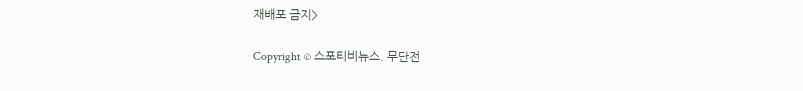재배포 금지>

Copyright © 스포티비뉴스. 무단전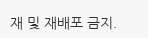재 및 재배포 금지.